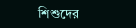শিশুদের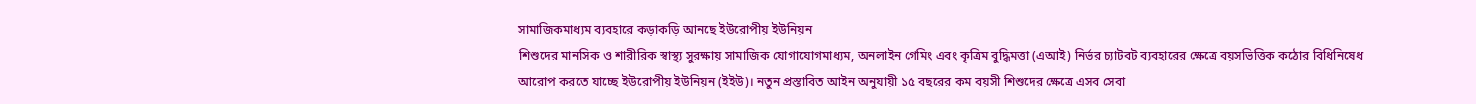সামাজিকমাধ্যম ব্যবহারে কড়াকড়ি আনছে ইউরোপীয় ইউনিয়ন
শিশুদের মানসিক ও শারীরিক স্বাস্থ্য সুরক্ষায় সামাজিক যোগাযোগমাধ্যম, অনলাইন গেমিং এবং কৃত্রিম বুদ্ধিমত্তা (এআই) নির্ভর চ্যাটবট ব্যবহারের ক্ষেত্রে বয়সভিত্তিক কঠোর বিধিনিষেধ আরোপ করতে যাচ্ছে ইউরোপীয় ইউনিয়ন (ইইউ)। নতুন প্রস্তাবিত আইন অনুযায়ী ১৫ বছরের কম বয়সী শিশুদের ক্ষেত্রে এসব সেবা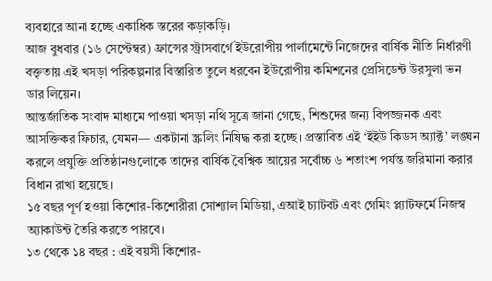ব্যবহারে আনা হচ্ছে একাধিক স্তরের কড়াকড়ি।
আজ বুধবার (১৬ সেপ্টেম্বর) ফ্রান্সের স্ট্রাসবার্গে ইউরোপীয় পার্লামেন্টে নিজেদের বার্ষিক নীতি নির্ধারণী বক্তৃতায় এই খসড়া পরিকল্পনার বিস্তারিত তুলে ধরবেন ইউরোপীয় কমিশনের প্রেসিডেন্ট উরসুলা ভন ডার লিয়েন।
আন্তর্জাতিক সংবাদ মাধ্যমে পাওয়া খসড়া নথি সূত্রে জানা গেছে, শিশুদের জন্য বিপজ্জনক এবং আসক্তিকর ফিচার, যেমন— একটানা স্ক্রলিং নিষিদ্ধ করা হচ্ছে। প্রস্তাবিত এই ‘ইইউ কিডস অ্যাক্ট’ লঙ্ঘন করলে প্রযুক্তি প্রতিষ্ঠানগুলোকে তাদের বার্ষিক বৈশ্বিক আয়ের সর্বোচ্চ ৬ শতাংশ পর্যন্ত জরিমানা করার বিধান রাখা হয়েছে।
১৫ বছর পূর্ণ হওয়া কিশোর-কিশোরীরা সোশ্যাল মিডিয়া, এআই চ্যাটবট এবং গেমিং প্ল্যাটফর্মে নিজস্ব অ্যাকাউন্ট তৈরি করতে পারবে।
১৩ থেকে ১৪ বছর : এই বয়সী কিশোর-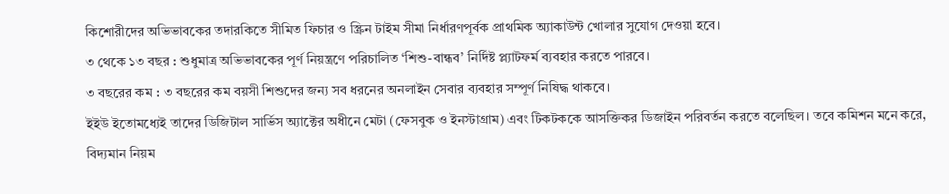কিশোরীদের অভিভাবকের তদারকিতে সীমিত ফিচার ও স্ক্রিন টাইম সীমা নির্ধারণপূর্বক প্রাথমিক অ্যাকাউন্ট খোলার সুযোগ দেওয়া হবে।
৩ থেকে ১৩ বছর : শুধুমাত্র অভিভাবকের পূর্ণ নিয়ন্ত্রণে পরিচালিত ‘শিশু-বান্ধব’ নির্দিষ্ট প্ল্যাটফর্ম ব্যবহার করতে পারবে।
৩ বছরের কম : ৩ বছরের কম বয়সী শিশুদের জন্য সব ধরনের অনলাইন সেবার ব্যবহার সম্পূর্ণ নিষিদ্ধ থাকবে।
ইইউ ইতোমধ্যেই তাদের ডিজিটাল সার্ভিস অ্যাক্টের অধীনে মেটা (ফেসবুক ও ইনস্টাগ্রাম) এবং টিকটককে আসক্তিকর ডিজাইন পরিবর্তন করতে বলেছিল। তবে কমিশন মনে করে, বিদ্যমান নিয়ম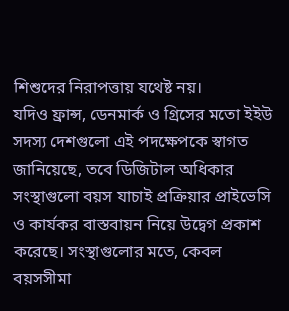শিশুদের নিরাপত্তায় যথেষ্ট নয়।
যদিও ফ্রান্স, ডেনমার্ক ও গ্রিসের মতো ইইউ সদস্য দেশগুলো এই পদক্ষেপকে স্বাগত জানিয়েছে, তবে ডিজিটাল অধিকার সংস্থাগুলো বয়স যাচাই প্রক্রিয়ার প্রাইভেসি ও কার্যকর বাস্তবায়ন নিয়ে উদ্বেগ প্রকাশ করেছে। সংস্থাগুলোর মতে, কেবল বয়সসীমা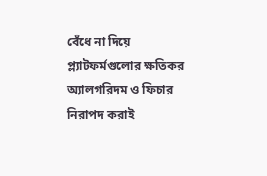বেঁধে না দিয়ে প্ল্যাটফর্মগুলোর ক্ষতিকর অ্যালগরিদম ও ফিচার নিরাপদ করাই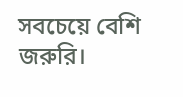সবচেয়ে বেশি জরুরি।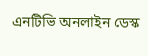এনটিভি অনলাইন ডেস্ক